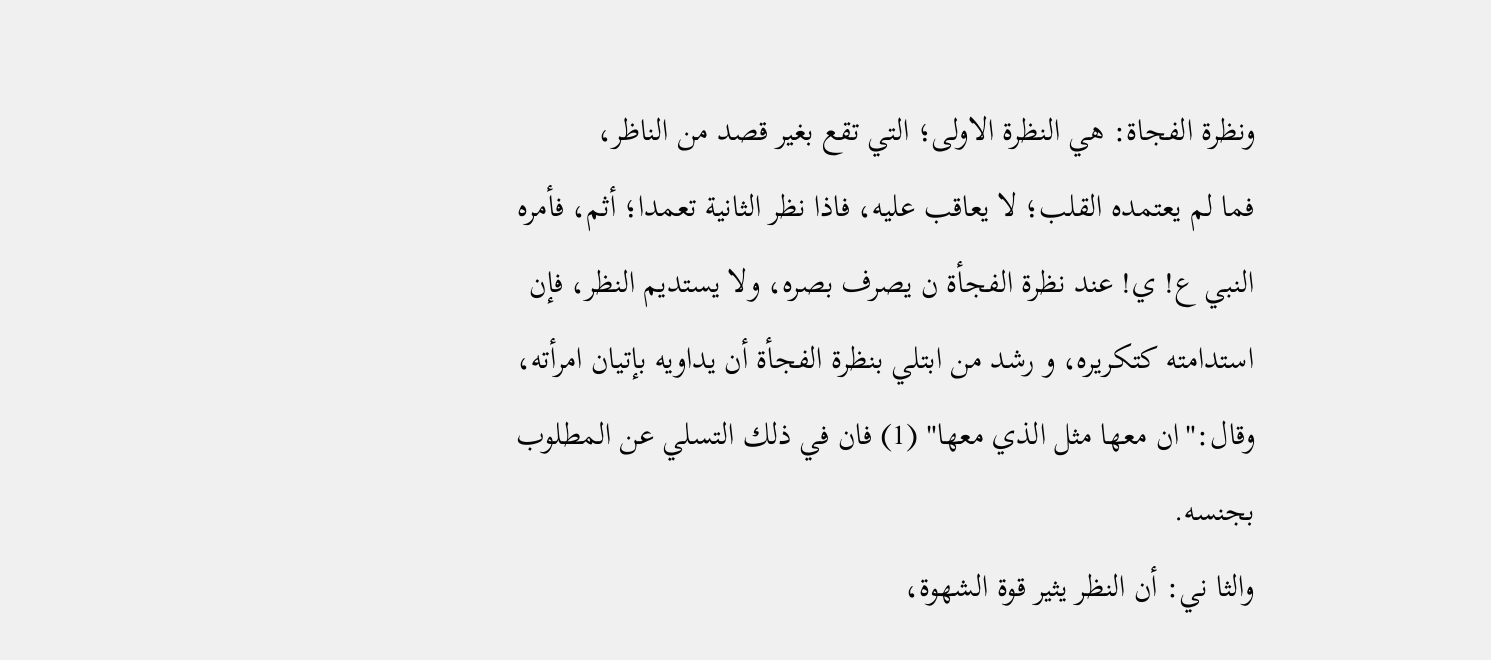ونظرة الفجاة: هي النظرة الاولى؛ التي تقع بغير قصد من الناظر،
فما لم يعتمده القلب؛ لا يعاقب عليه، فاذا نظر الثانية تعمدا؛ أثم، فأمره
النبي ع! ي! عند نظرة الفجأة ن يصرف بصره، ولا يستديم النظر، فإن
استدامته كتكريره، و رشد من ابتلي بنظرة الفجأة أن يداويه بإتيان امرأته،
وقال:"ان معها مثل الذي معها" (1) فان في ذلك التسلي عن المطلوب
بجنسه.
والثا ني: أن النظر يثير قوة الشهوة،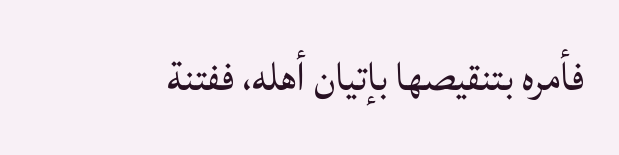فأمره بتنقيصها بإتيان أهله، ففتنة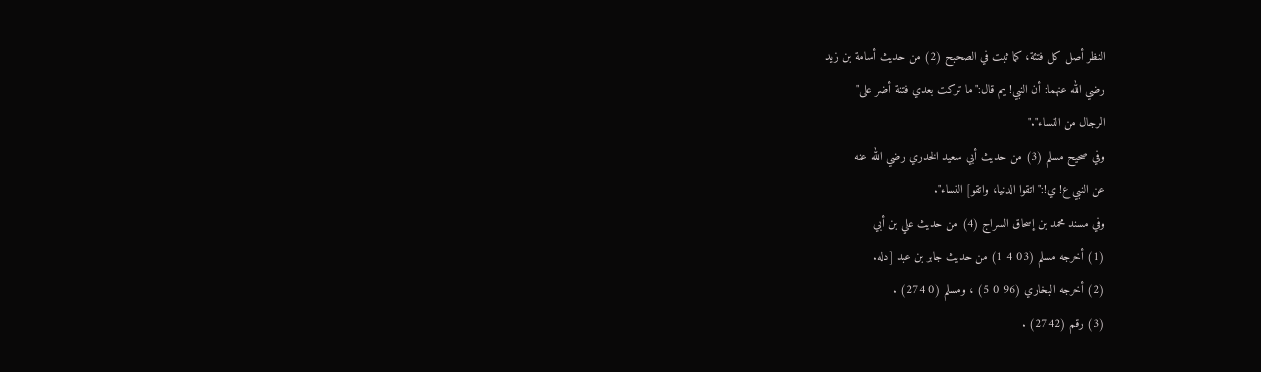النظر أصل كل فتئة، كما ثبت في الصحبح (2) من حديث أسامة بن زيد
رضي الله عنهما: أن النبي! يم قال:"ما تركت بعدي فتنة أضر على"
الرجال من النساء"."
وفي صحيح مسلم (3) من حديث أبي سعيد الخدري رضي الله عنه
عن النبي ع! ي!:"اتقوا الدنيا، واتقو] النساء".
وفي مسند محمد بن إسحاق السراج (4) من حديث علي بن أبي
(1) أخرجه مسلم (03 4 1) من حديث جابر بن عبد [دله.
(2) أخرجه البخاري (96 0 5) ، ومسلم (0 274) .
(3) رقم (2742) .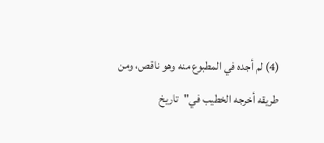(4) لم أجده في المطبوع منه وهو ناقص، ومن طريقه أخرجه الخطيب في"تاريخ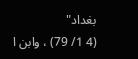بغداد"
(4 1/ 79) ، وابن ا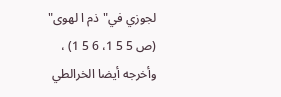لجوزي في"ذم ا لهوى" (ص 5 5 1، 6 5 1) ، وأخرجه أيضا الخرالطي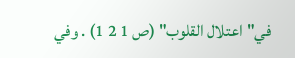في"اعتلال القلوب" (ص 1 2 1) . وفي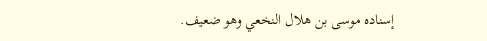إسناده موسى بن هلال النخعي وهو ضعيف.